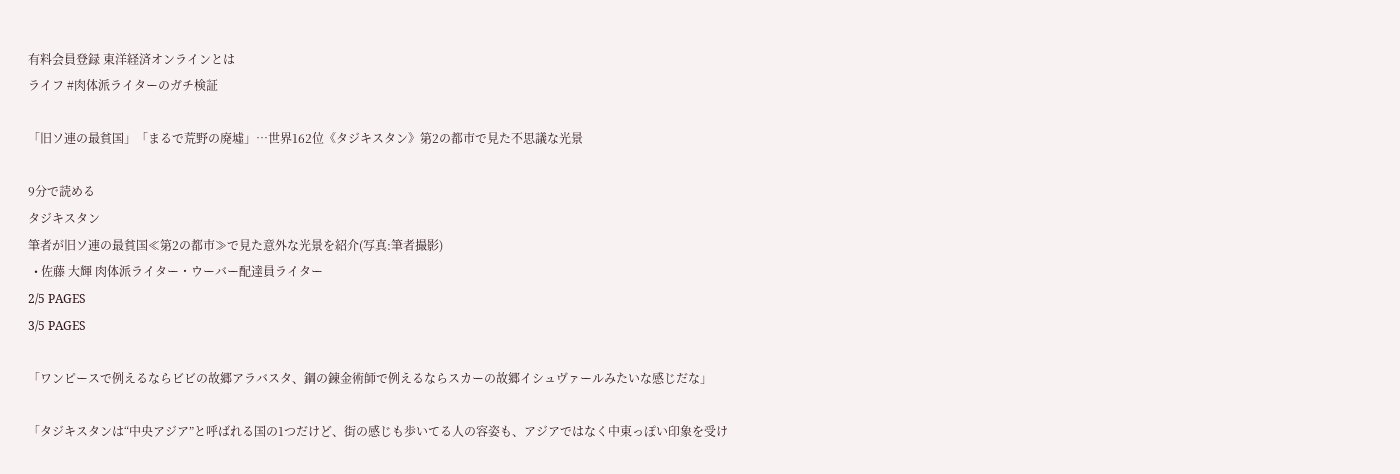有料会員登録 東洋経済オンラインとは
ライフ #肉体派ライターのガチ検証

「旧ソ連の最貧国」「まるで荒野の廃墟」…世界162位《タジキスタン》第2の都市で見た不思議な光景

9分で読める
タジキスタン
筆者が旧ソ連の最貧国≪第2の都市≫で見た意外な光景を紹介(写真:筆者撮影)
  • 佐藤 大輝 肉体派ライター・ウーバー配達員ライター
2/5 PAGES
3/5 PAGES

「ワンピースで例えるならビビの故郷アラバスタ、鋼の錬金術師で例えるならスカーの故郷イシュヴァールみたいな感じだな」

「タジキスタンは“中央アジア”と呼ばれる国の1つだけど、街の感じも歩いてる人の容姿も、アジアではなく中東っぽい印象を受け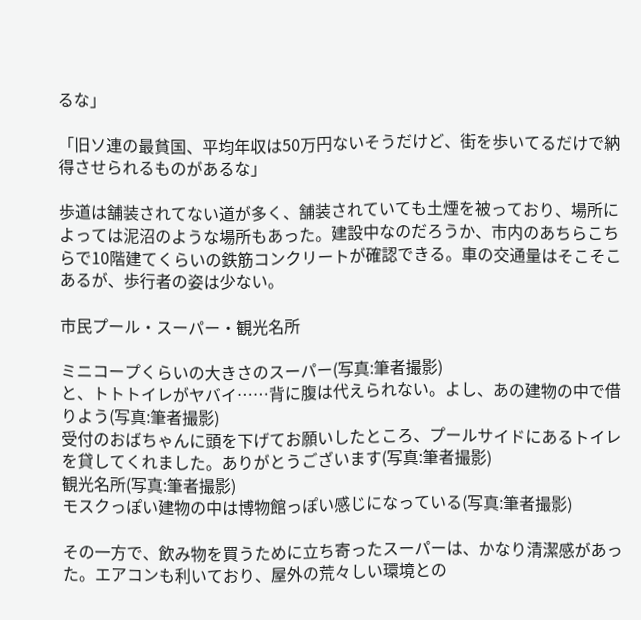るな」

「旧ソ連の最貧国、平均年収は50万円ないそうだけど、街を歩いてるだけで納得させられるものがあるな」

歩道は舗装されてない道が多く、舗装されていても土煙を被っており、場所によっては泥沼のような場所もあった。建設中なのだろうか、市内のあちらこちらで10階建てくらいの鉄筋コンクリートが確認できる。車の交通量はそこそこあるが、歩行者の姿は少ない。

市民プール・スーパー・観光名所

ミニコープくらいの大きさのスーパー(写真:筆者撮影)
と、トトトイレがヤバイ⋯⋯背に腹は代えられない。よし、あの建物の中で借りよう(写真:筆者撮影)
受付のおばちゃんに頭を下げてお願いしたところ、プールサイドにあるトイレを貸してくれました。ありがとうございます(写真:筆者撮影)
観光名所(写真:筆者撮影)
モスクっぽい建物の中は博物館っぽい感じになっている(写真:筆者撮影)

その一方で、飲み物を買うために立ち寄ったスーパーは、かなり清潔感があった。エアコンも利いており、屋外の荒々しい環境との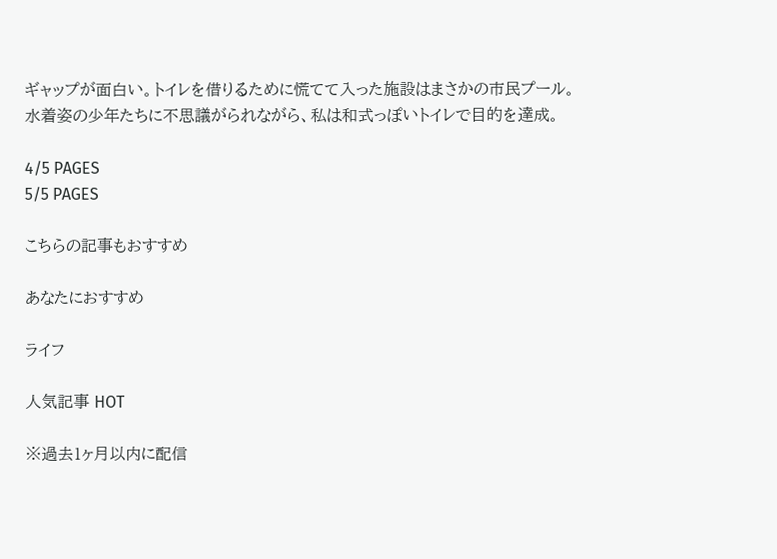ギャップが面白い。トイレを借りるために慌てて入った施設はまさかの市民プール。水着姿の少年たちに不思議がられながら、私は和式っぽいトイレで目的を達成。

4/5 PAGES
5/5 PAGES

こちらの記事もおすすめ

あなたにおすすめ

ライフ

人気記事 HOT

※過去1ヶ月以内に配信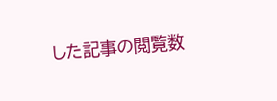した記事の閲覧数